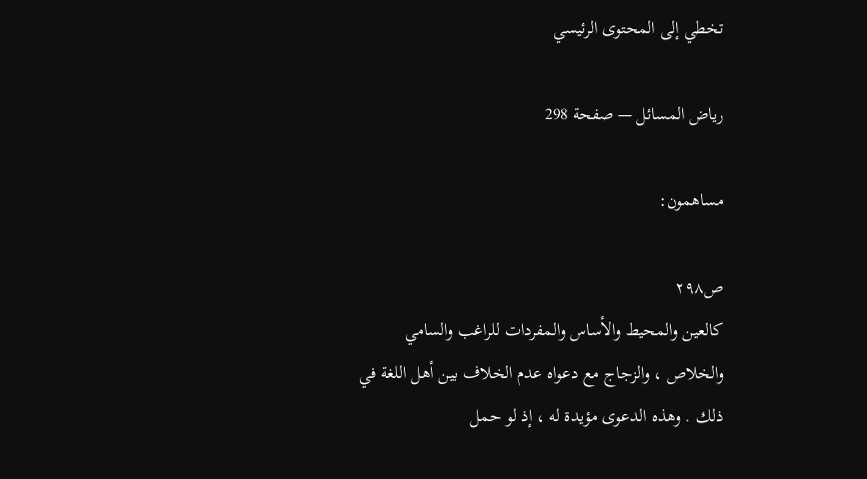تخطي إلى المحتوى الرئيسي

رياض المسائل — صفحة 298

مساهمون:

ص٢٩٨
كالعين والمحيط والأساس والمفردات للراغب والسامي والخلاص ، والزجاج مع دعواه عدم الخلاف بين أهل اللغة في ذلك . وهذه الدعوى مؤيدة له ، إذ لو حمل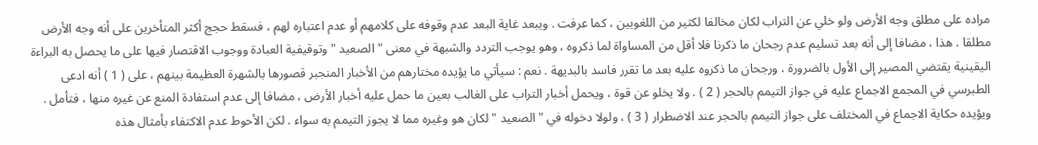مراده على مطلق وجه الأرض ولو خلي عن التراب لكان مخالفا لكثير من اللغويين ، كما عرفت . ويبعد غاية البعد عدم وقوفه على كلامهم أو عدم اعتباره لهم ، فسقط حجج أكثر المتأخرين على أنه وجه الأرض مطلقا . هذا ، مضافا إلى أنه بعد تسليم عدم رجحان ما ذكرنا فلا أقل من المساواة لما ذكروه ، وهو يوجب التردد والشبهة في معنى " الصعيد " وتوقيفية العبادة ووجوب الاقتصار فيها على ما يحصل به البراءة اليقينية يقتضي المصير إلى الأول بالضرورة ، ورجحان ما ذكروه عليه بعد ما تقرر فاسد بالبديهة . نعم : سيأتي ما يؤيده مختارهم من الأخبار المنجبر قصورها بالشهرة العظيمة بينهم ، على ( 1 ) أنه ادعى الطبرسي في المجمع الاجماع عليه في جواز التيمم بالحجر ( 2 ) . ولا يخلو عن قوة ، ويحمل أخبار التراب على الغالب بعين ما حمل عليه أخبار الأرض ، مضافا إلى عدم استفادة المنع عن غيره منها ، فتأمل . ويؤيده حكاية الاجماع في المختلف على جواز التيمم بالحجر عند الاضطرار ( 3 ) ، ولولا دخوله في " الصعيد " لكان هو وغيره مما لا يجوز التيمم به سواء . لكن الأحوط عدم الاكتفاء بأمثال هذه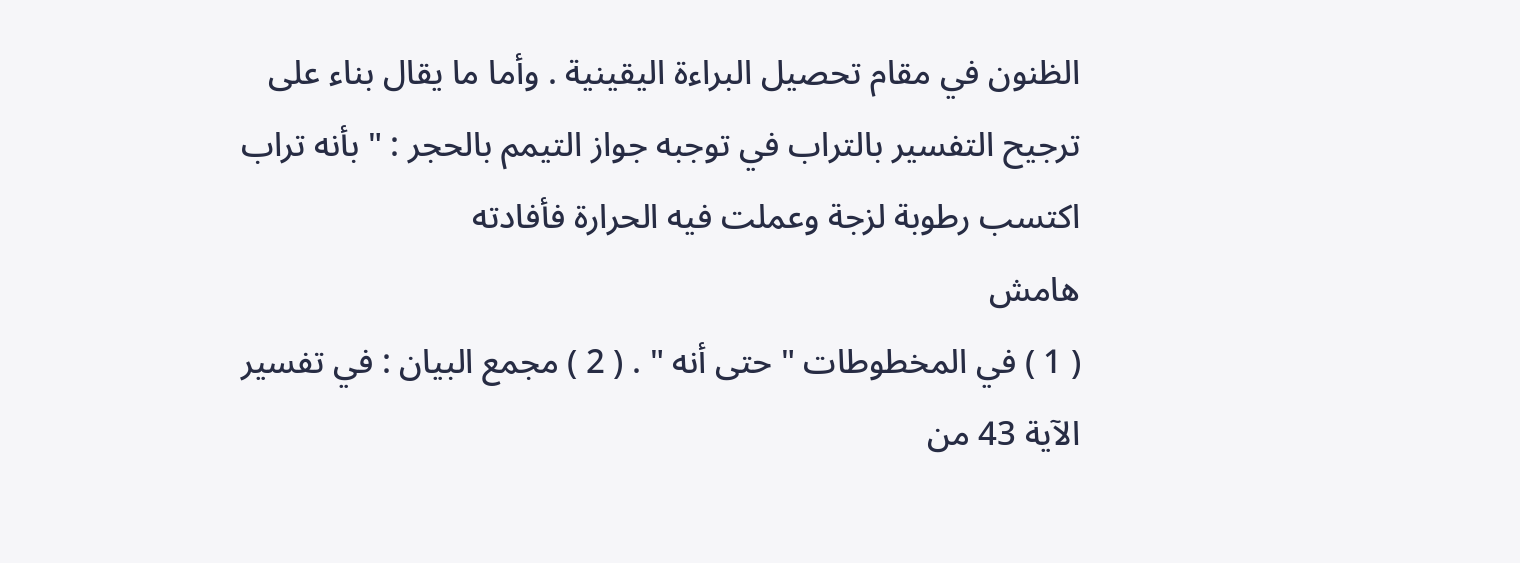الظنون في مقام تحصيل البراءة اليقينية . وأما ما يقال بناء على ترجيح التفسير بالتراب في توجبه جواز التيمم بالحجر : " بأنه تراب اكتسب رطوبة لزجة وعملت فيه الحرارة فأفادته
هامش
( 1 ) في المخطوطات " حتى أنه " . ( 2 ) مجمع البيان : في تفسير الآية 43 من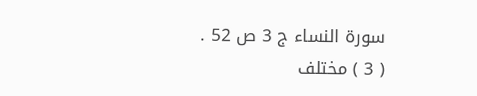سورة النساء ج 3 ص 52 . ( 3 ) مختلف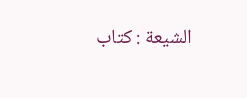الشيعة : كتاب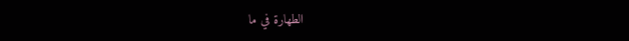الطهارة في ما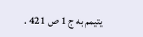يتيمم به ج 1 ص 421 .